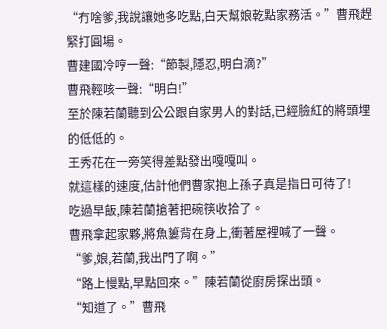“冇啥爹,我說讓她多吃點,白天幫娘乾點家務活。”曹飛趕緊打圓場。
曹建國冷哼一聲:“節製,隱忍,明白滴?”
曹飛輕咳一聲:“明白!”
至於陳若蘭聽到公公跟自家男人的對話,已經臉紅的將頭埋的低低的。
王秀花在一旁笑得差點發出嘎嘎叫。
就這樣的速度,估計他們曹家抱上孫子真是指日可待了!
吃過早飯,陳若蘭搶著把碗筷收拾了。
曹飛拿起家夥,將魚簍背在身上,衝著屋裡喊了一聲。
“爹,娘,若蘭,我出門了啊。”
“路上慢點,早點回來。”陳若蘭從廚房探出頭。
“知道了。”曹飛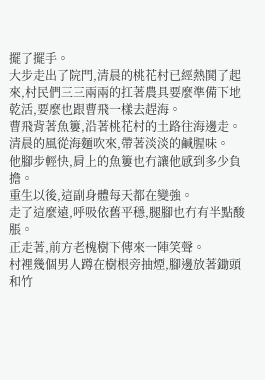擺了擺手。
大步走出了院門,清晨的桃花村已經熱鬨了起來,村民們三三兩兩的扛著農具要麼準備下地乾活,要麼也跟曹飛一樣去趕海。
曹飛背著魚簍,沿著桃花村的土路往海邊走。
清晨的風從海麵吹來,帶著淡淡的鹹腥味。
他腳步輕快,肩上的魚簍也冇讓他感到多少負擔。
重生以後,這副身體每天都在變強。
走了這麼遠,呼吸依舊平穩,腿腳也冇有半點酸脹。
正走著,前方老槐樹下傳來一陣笑聲。
村裡幾個男人蹲在樹根旁抽煙,腳邊放著鋤頭和竹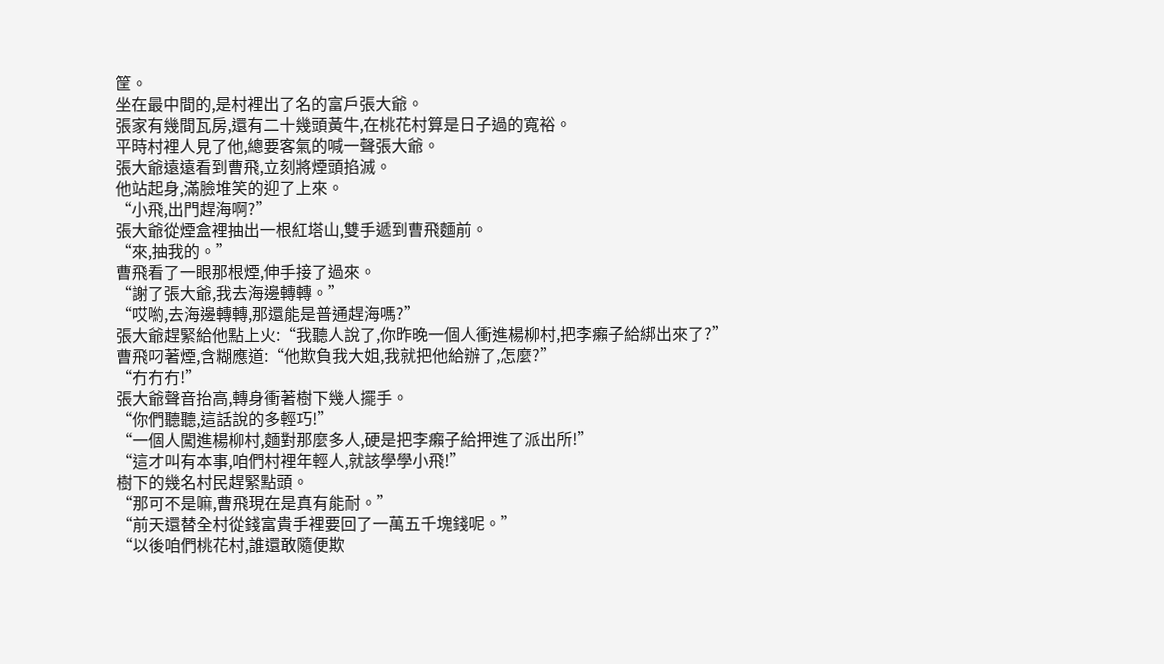筐。
坐在最中間的,是村裡出了名的富戶張大爺。
張家有幾間瓦房,還有二十幾頭黃牛,在桃花村算是日子過的寬裕。
平時村裡人見了他,總要客氣的喊一聲張大爺。
張大爺遠遠看到曹飛,立刻將煙頭掐滅。
他站起身,滿臉堆笑的迎了上來。
“小飛,出門趕海啊?”
張大爺從煙盒裡抽出一根紅塔山,雙手遞到曹飛麵前。
“來,抽我的。”
曹飛看了一眼那根煙,伸手接了過來。
“謝了張大爺,我去海邊轉轉。”
“哎喲,去海邊轉轉,那還能是普通趕海嗎?”
張大爺趕緊給他點上火:“我聽人說了,你昨晚一個人衝進楊柳村,把李癩子給綁出來了?”
曹飛叼著煙,含糊應道:“他欺負我大姐,我就把他給辦了,怎麼?”
“冇冇冇!”
張大爺聲音抬高,轉身衝著樹下幾人擺手。
“你們聽聽,這話說的多輕巧!”
“一個人闖進楊柳村,麵對那麼多人,硬是把李癩子給押進了派出所!”
“這才叫有本事,咱們村裡年輕人,就該學學小飛!”
樹下的幾名村民趕緊點頭。
“那可不是嘛,曹飛現在是真有能耐。”
“前天還替全村從錢富貴手裡要回了一萬五千塊錢呢。”
“以後咱們桃花村,誰還敢隨便欺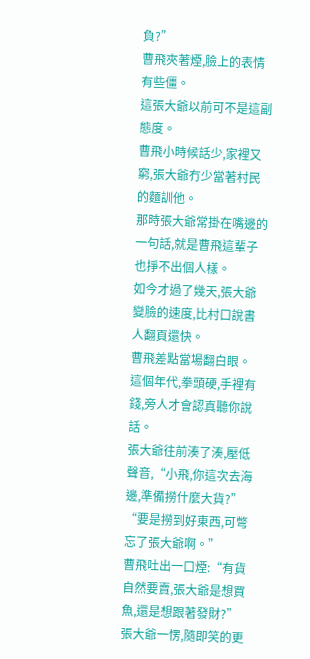負?”
曹飛夾著煙,臉上的表情有些僵。
這張大爺以前可不是這副態度。
曹飛小時候話少,家裡又窮,張大爺冇少當著村民的麵訓他。
那時張大爺常掛在嘴邊的一句話,就是曹飛這輩子也掙不出個人樣。
如今才過了幾天,張大爺變臉的速度,比村口說書人翻頁還快。
曹飛差點當場翻白眼。
這個年代,拳頭硬,手裡有錢,旁人才會認真聽你說話。
張大爺往前湊了湊,壓低聲音,“小飛,你這次去海邊,準備撈什麼大貨?”
“要是撈到好東西,可彆忘了張大爺啊。”
曹飛吐出一口煙:“有貨自然要賣,張大爺是想買魚,還是想跟著發財?”
張大爺一愣,隨即笑的更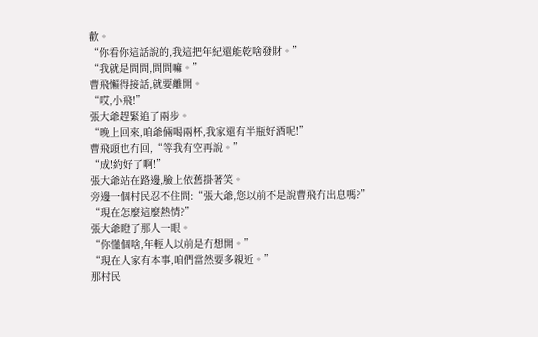歡。
“你看你這話說的,我這把年紀還能乾啥發財。”
“我就是問問,問問嘛。”
曹飛懶得接話,就要離開。
“哎,小飛!”
張大爺趕緊追了兩步。
“晚上回來,咱爺倆喝兩杯,我家還有半瓶好酒呢!”
曹飛頭也冇回,“等我有空再說。”
“成!約好了啊!”
張大爺站在路邊,臉上依舊掛著笑。
旁邊一個村民忍不住問:“張大爺,您以前不是說曹飛冇出息嗎?”
“現在怎麼這麼熱情?”
張大爺瞪了那人一眼。
“你懂個啥,年輕人以前是冇想開。”
“現在人家有本事,咱們當然要多親近。”
那村民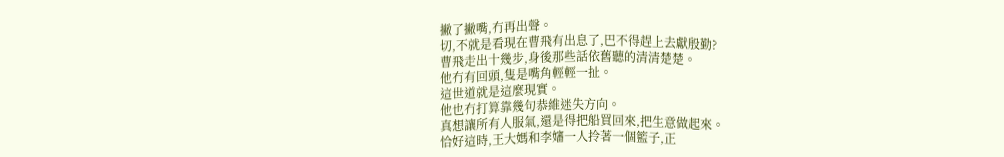撇了撇嘴,冇再出聲。
切,不就是看現在曹飛有出息了,巴不得趕上去獻殷勤?
曹飛走出十幾步,身後那些話依舊聽的清清楚楚。
他冇有回頭,隻是嘴角輕輕一扯。
這世道就是這麼現實。
他也冇打算靠幾句恭維迷失方向。
真想讓所有人服氣,還是得把船買回來,把生意做起來。
恰好這時,王大媽和李嬸一人拎著一個籃子,正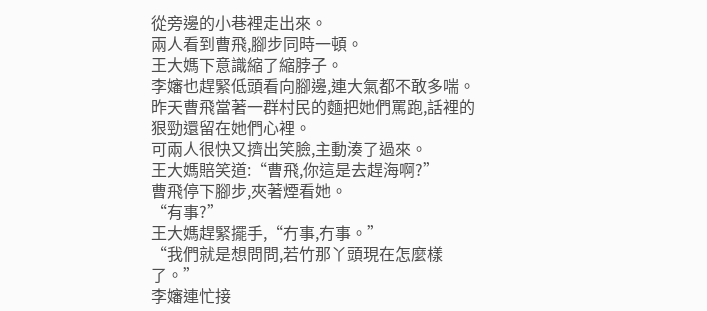從旁邊的小巷裡走出來。
兩人看到曹飛,腳步同時一頓。
王大媽下意識縮了縮脖子。
李嬸也趕緊低頭看向腳邊,連大氣都不敢多喘。
昨天曹飛當著一群村民的麵把她們罵跑,話裡的狠勁還留在她們心裡。
可兩人很快又擠出笑臉,主動湊了過來。
王大媽賠笑道:“曹飛,你這是去趕海啊?”
曹飛停下腳步,夾著煙看她。
“有事?”
王大媽趕緊擺手,“冇事,冇事。”
“我們就是想問問,若竹那丫頭現在怎麼樣了。”
李嬸連忙接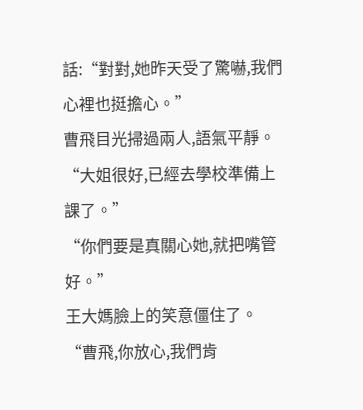話:“對對,她昨天受了驚嚇,我們心裡也挺擔心。”
曹飛目光掃過兩人,語氣平靜。
“大姐很好,已經去學校準備上課了。”
“你們要是真關心她,就把嘴管好。”
王大媽臉上的笑意僵住了。
“曹飛,你放心,我們肯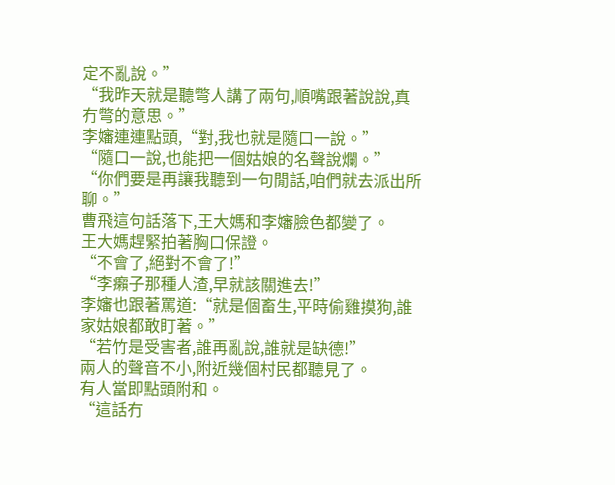定不亂說。”
“我昨天就是聽彆人講了兩句,順嘴跟著說說,真冇彆的意思。”
李嬸連連點頭,“對,我也就是隨口一說。”
“隨口一說,也能把一個姑娘的名聲說爛。”
“你們要是再讓我聽到一句閒話,咱們就去派出所聊。”
曹飛這句話落下,王大媽和李嬸臉色都變了。
王大媽趕緊拍著胸口保證。
“不會了,絕對不會了!”
“李癩子那種人渣,早就該關進去!”
李嬸也跟著罵道:“就是個畜生,平時偷雞摸狗,誰家姑娘都敢盯著。”
“若竹是受害者,誰再亂說,誰就是缺德!”
兩人的聲音不小,附近幾個村民都聽見了。
有人當即點頭附和。
“這話冇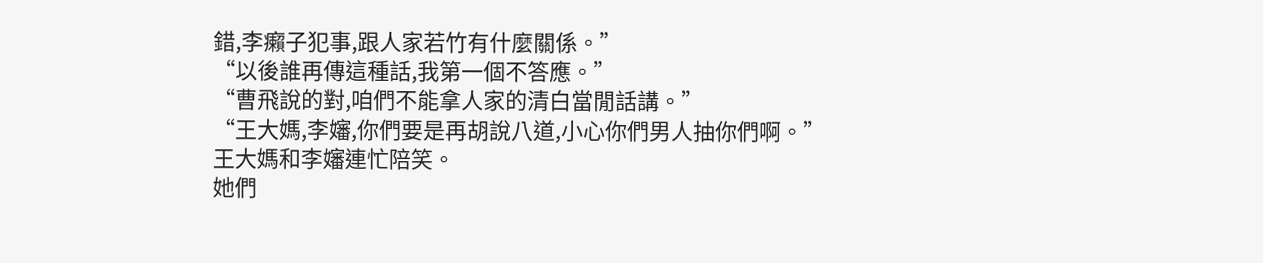錯,李癩子犯事,跟人家若竹有什麼關係。”
“以後誰再傳這種話,我第一個不答應。”
“曹飛說的對,咱們不能拿人家的清白當閒話講。”
“王大媽,李嬸,你們要是再胡說八道,小心你們男人抽你們啊。”
王大媽和李嬸連忙陪笑。
她們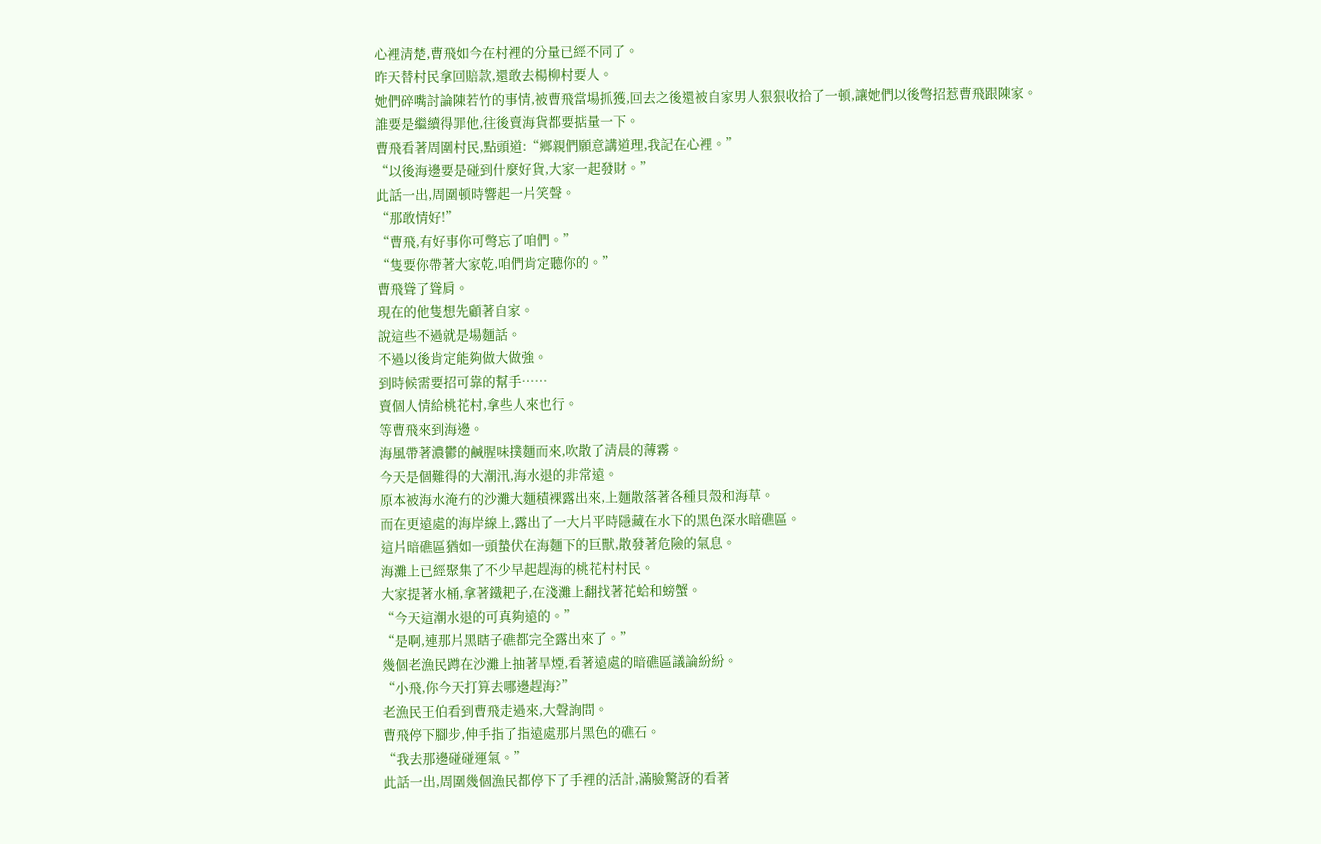心裡清楚,曹飛如今在村裡的分量已經不同了。
昨天替村民拿回賠款,還敢去楊柳村要人。
她們碎嘴討論陳若竹的事情,被曹飛當場抓獲,回去之後還被自家男人狠狠收拾了一頓,讓她們以後彆招惹曹飛跟陳家。
誰要是繼續得罪他,往後賣海貨都要掂量一下。
曹飛看著周圍村民,點頭道:“鄉親們願意講道理,我記在心裡。”
“以後海邊要是碰到什麼好貨,大家一起發財。”
此話一出,周圍頓時響起一片笑聲。
“那敢情好!”
“曹飛,有好事你可彆忘了咱們。”
“隻要你帶著大家乾,咱們肯定聽你的。”
曹飛聳了聳肩。
現在的他隻想先顧著自家。
說這些不過就是場麵話。
不過以後肯定能夠做大做強。
到時候需要招可靠的幫手……
賣個人情給桃花村,拿些人來也行。
等曹飛來到海邊。
海風帶著濃鬱的鹹腥味撲麵而來,吹散了清晨的薄霧。
今天是個難得的大潮汛,海水退的非常遠。
原本被海水淹冇的沙灘大麵積裸露出來,上麵散落著各種貝殼和海草。
而在更遠處的海岸線上,露出了一大片平時隱藏在水下的黑色深水暗礁區。
這片暗礁區猶如一頭蟄伏在海麵下的巨獸,散發著危險的氣息。
海灘上已經聚集了不少早起趕海的桃花村村民。
大家提著水桶,拿著鐵耙子,在淺灘上翻找著花蛤和螃蟹。
“今天這潮水退的可真夠遠的。”
“是啊,連那片黑瞎子礁都完全露出來了。”
幾個老漁民蹲在沙灘上抽著旱煙,看著遠處的暗礁區議論紛紛。
“小飛,你今天打算去哪邊趕海?”
老漁民王伯看到曹飛走過來,大聲詢問。
曹飛停下腳步,伸手指了指遠處那片黑色的礁石。
“我去那邊碰碰運氣。”
此話一出,周圍幾個漁民都停下了手裡的活計,滿臉驚訝的看著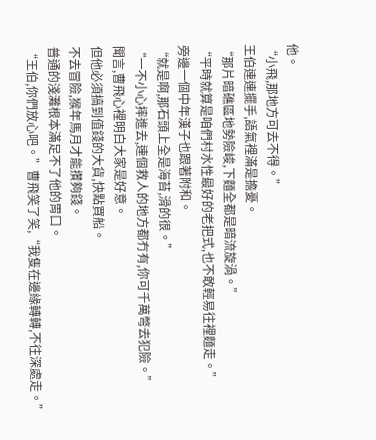他。
“小飛,那地方可去不得。”
王伯連連擺手,語氣裡滿是擔憂。
“那片暗礁區地勢險峻,下麵全都是暗流旋渦。”
“平時就算是咱們村水性最好的老把式,也不敢輕易往裡麵走。”
旁邊一個中年漢子也跟著附和。
“就是啊,那石頭上全是海苔,滑的很。”
“一不小心摔進去,連個救人的地方都冇有,你可千萬彆去犯險。”
聞言,曹飛心裡明白大家是好意。
但他必須搞到值錢的大貨,快點買船。
不去冒險,猴年馬月才能攢夠錢。
普通的淺灘根本滿足不了他的胃口。
“王伯,你們放心吧。”曹飛笑了笑,“我隻在邊緣轉轉,不往深處走。”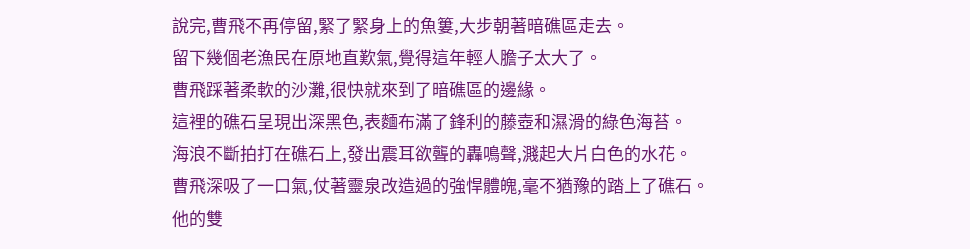說完,曹飛不再停留,緊了緊身上的魚簍,大步朝著暗礁區走去。
留下幾個老漁民在原地直歎氣,覺得這年輕人膽子太大了。
曹飛踩著柔軟的沙灘,很快就來到了暗礁區的邊緣。
這裡的礁石呈現出深黑色,表麵布滿了鋒利的藤壺和濕滑的綠色海苔。
海浪不斷拍打在礁石上,發出震耳欲聾的轟鳴聲,濺起大片白色的水花。
曹飛深吸了一口氣,仗著靈泉改造過的強悍體魄,毫不猶豫的踏上了礁石。
他的雙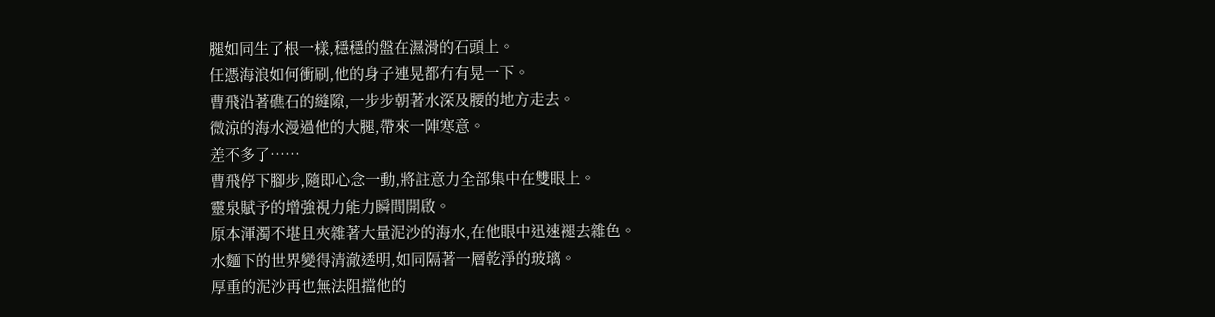腿如同生了根一樣,穩穩的盤在濕滑的石頭上。
任憑海浪如何衝刷,他的身子連晃都冇有晃一下。
曹飛沿著礁石的縫隙,一步步朝著水深及腰的地方走去。
微涼的海水漫過他的大腿,帶來一陣寒意。
差不多了……
曹飛停下腳步,隨即心念一動,將註意力全部集中在雙眼上。
靈泉賦予的增強視力能力瞬間開啟。
原本渾濁不堪且夾雜著大量泥沙的海水,在他眼中迅速褪去雜色。
水麵下的世界變得清澈透明,如同隔著一層乾淨的玻璃。
厚重的泥沙再也無法阻擋他的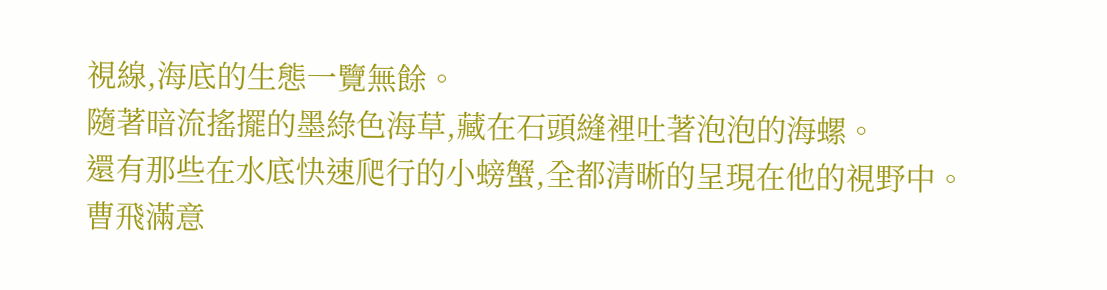視線,海底的生態一覽無餘。
隨著暗流搖擺的墨綠色海草,藏在石頭縫裡吐著泡泡的海螺。
還有那些在水底快速爬行的小螃蟹,全都清晰的呈現在他的視野中。
曹飛滿意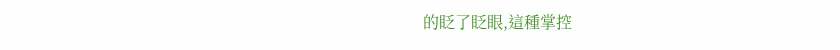的眨了眨眼,這種掌控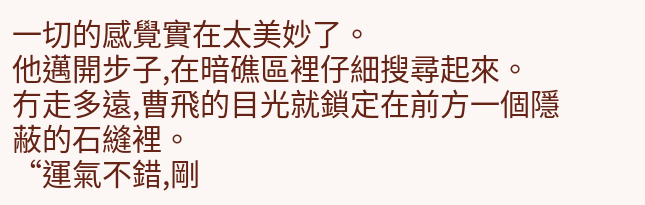一切的感覺實在太美妙了。
他邁開步子,在暗礁區裡仔細搜尋起來。
冇走多遠,曹飛的目光就鎖定在前方一個隱蔽的石縫裡。
“運氣不錯,剛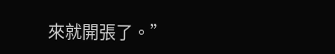來就開張了。”